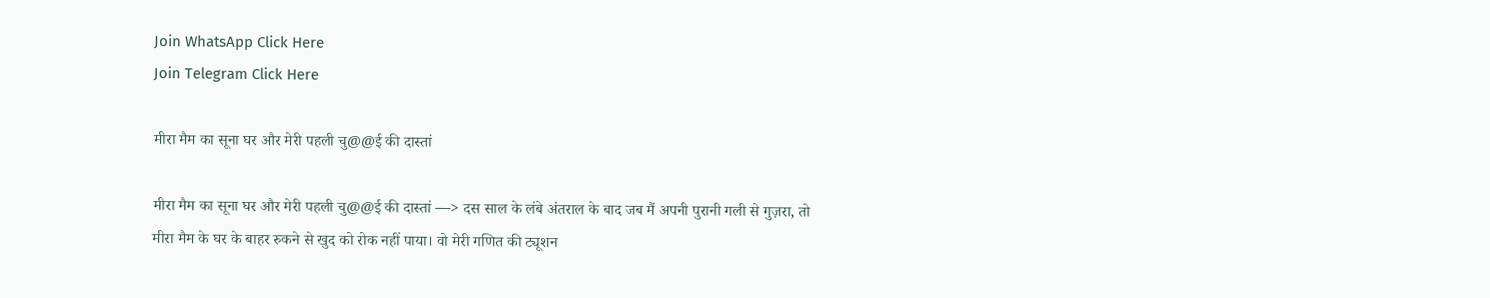Join WhatsApp Click Here
Join Telegram Click Here

मीरा मैम का सूना घर और मेरी पहली चु@@ई की दास्तां

मीरा मैम का सूना घर और मेरी पहली चु@@ई की दास्तां —> दस साल के लंबे अंतराल के बाद जब मैं अपनी पुरानी गली से गुज़रा, तो मीरा मैम के घर के बाहर रुकने से खुद को रोक नहीं पाया। वो मेरी गणित की ट्यूशन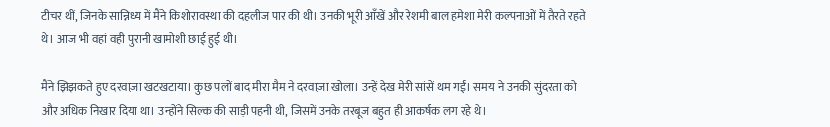टीचर थीं, जिनके सान्निध्य में मैंने किशोरावस्था की दहलीज पार की थी। उनकी भूरी आँखें और रेशमी बाल हमेशा मेरी कल्पनाओं में तैरते रहते थे। आज भी वहां वही पुरानी खामोशी छाई हुई थी।

मैंने झिझकते हुए दरवाज़ा खटखटाया। कुछ पलों बाद मीरा मैम ने दरवाज़ा खोला। उन्हें देख मेरी सांसें थम गईं। समय ने उनकी सुंदरता को और अधिक निखार दिया था। उन्होंने सिल्क की साड़ी पहनी थी, जिसमें उनके तरबूज बहुत ही आकर्षक लग रहे थे।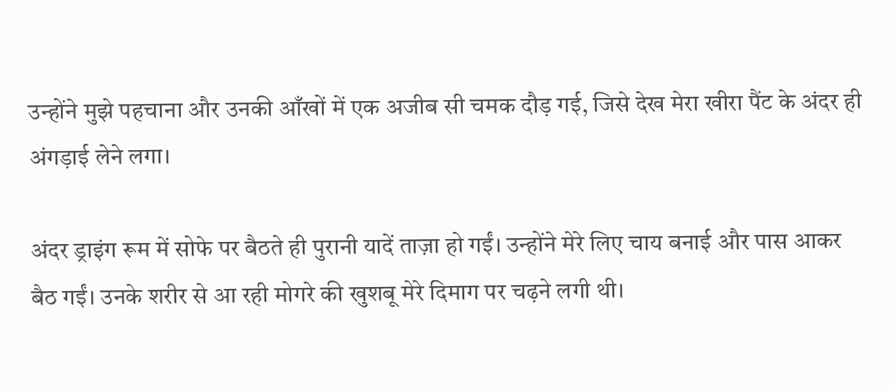उन्होंने मुझे पहचाना और उनकी आँखों में एक अजीब सी चमक दौड़ गई, जिसे देख मेरा खीरा पैंट के अंदर ही अंगड़ाई लेने लगा।

अंदर ड्राइंग रूम में सोफे पर बैठते ही पुरानी यादें ताज़ा हो गईं। उन्होंने मेरे लिए चाय बनाई और पास आकर बैठ गईं। उनके शरीर से आ रही मोगरे की खुशबू मेरे दिमाग पर चढ़ने लगी थी।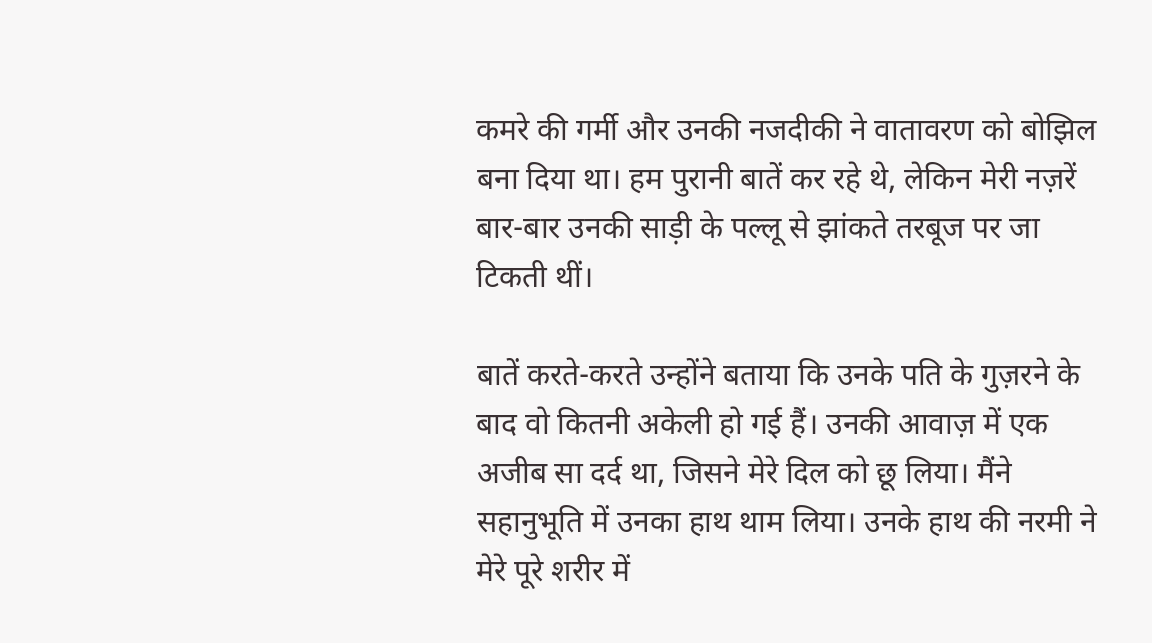कमरे की गर्मी और उनकी नजदीकी ने वातावरण को बोझिल बना दिया था। हम पुरानी बातें कर रहे थे, लेकिन मेरी नज़रें बार-बार उनकी साड़ी के पल्लू से झांकते तरबूज पर जा टिकती थीं।

बातें करते-करते उन्होंने बताया कि उनके पति के गुज़रने के बाद वो कितनी अकेली हो गई हैं। उनकी आवाज़ में एक अजीब सा दर्द था, जिसने मेरे दिल को छू लिया। मैंने सहानुभूति में उनका हाथ थाम लिया। उनके हाथ की नरमी ने मेरे पूरे शरीर में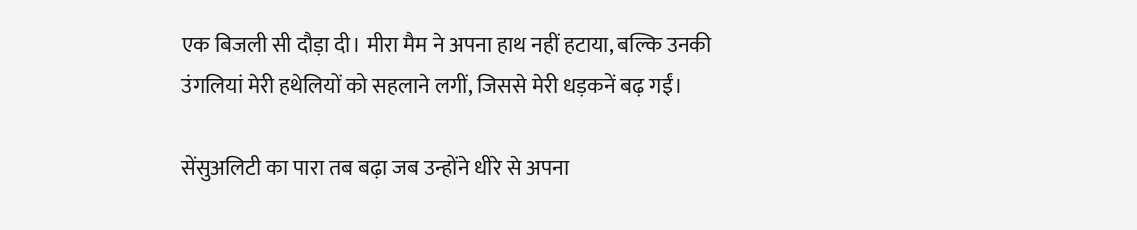एक बिजली सी दौड़ा दी। मीरा मैम ने अपना हाथ नहीं हटाया, बल्कि उनकी उंगलियां मेरी हथेलियों को सहलाने लगीं, जिससे मेरी धड़कनें बढ़ गईं।

सेंसुअलिटी का पारा तब बढ़ा जब उन्होंने धीरे से अपना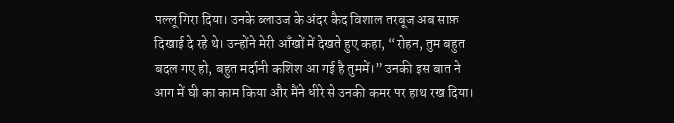पल्लू गिरा दिया। उनके ब्लाउज के अंदर कैद विशाल तरबूज अब साफ़ दिखाई दे रहे थे। उन्होंने मेरी आँखों में देखते हुए कहा, “रोहन, तुम बहुत बदल गए हो, बहुत मर्दानी कशिश आ गई है तुममें।” उनकी इस बात ने आग में घी का काम किया और मैंने धीरे से उनकी कमर पर हाथ रख दिया।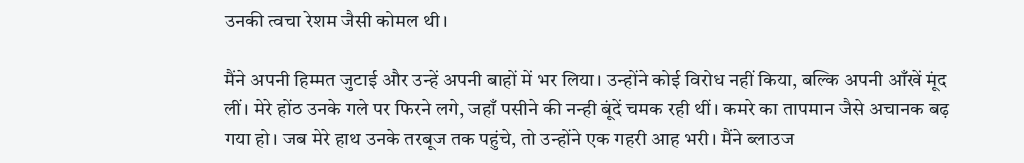उनकी त्वचा रेशम जैसी कोमल थी।

मैंने अपनी हिम्मत जुटाई और उन्हें अपनी बाहों में भर लिया। उन्होंने कोई विरोध नहीं किया, बल्कि अपनी आँखें मूंद लीं। मेरे होंठ उनके गले पर फिरने लगे, जहाँ पसीने की नन्ही बूंदें चमक रही थीं। कमरे का तापमान जैसे अचानक बढ़ गया हो। जब मेरे हाथ उनके तरबूज तक पहुंचे, तो उन्होंने एक गहरी आह भरी। मैंने ब्लाउज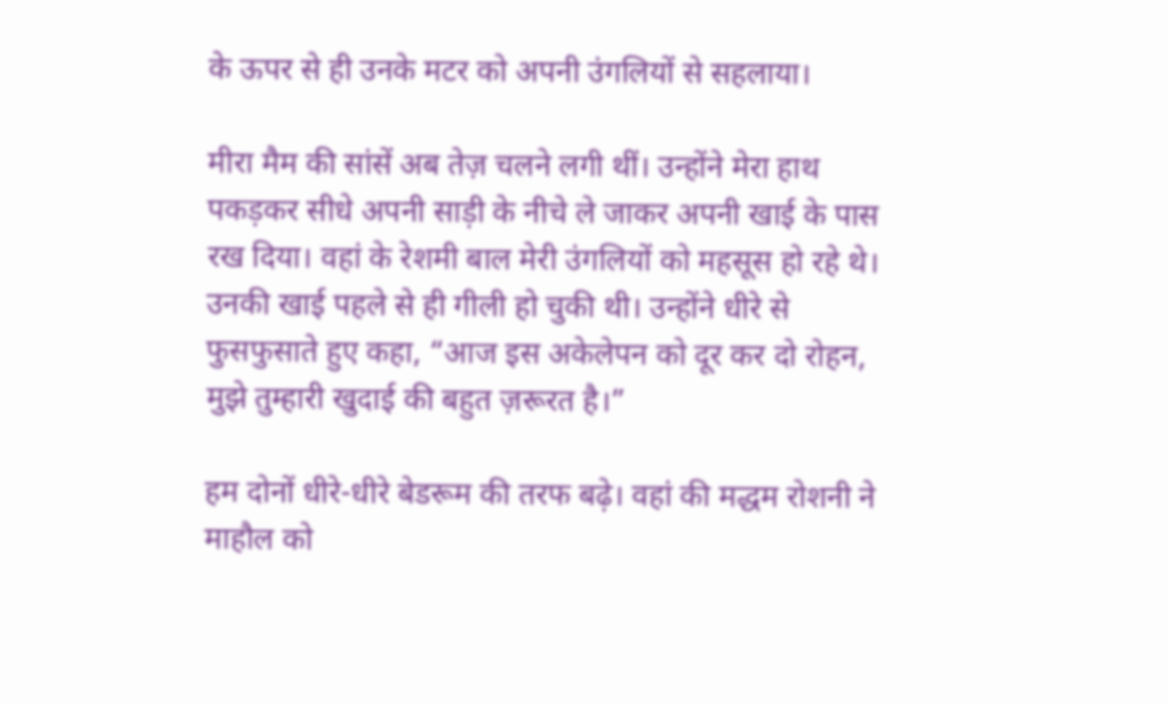के ऊपर से ही उनके मटर को अपनी उंगलियों से सहलाया।

मीरा मैम की सांसें अब तेज़ चलने लगी थीं। उन्होंने मेरा हाथ पकड़कर सीधे अपनी साड़ी के नीचे ले जाकर अपनी खाई के पास रख दिया। वहां के रेशमी बाल मेरी उंगलियों को महसूस हो रहे थे। उनकी खाई पहले से ही गीली हो चुकी थी। उन्होंने धीरे से फुसफुसाते हुए कहा, “आज इस अकेलेपन को दूर कर दो रोहन, मुझे तुम्हारी खुदाई की बहुत ज़रूरत है।”

हम दोनों धीरे-धीरे बेडरूम की तरफ बढ़े। वहां की मद्धम रोशनी ने माहौल को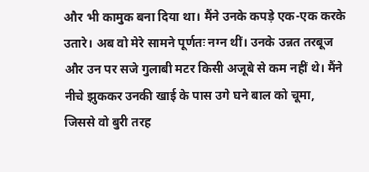और भी कामुक बना दिया था। मैंने उनके कपड़े एक-एक करके उतारे। अब वो मेरे सामने पूर्णतः नग्न थीं। उनके उन्नत तरबूज और उन पर सजे गुलाबी मटर किसी अजूबे से कम नहीं थे। मैंने नीचे झुककर उनकी खाई के पास उगे घने बाल को चूमा, जिससे वो बुरी तरह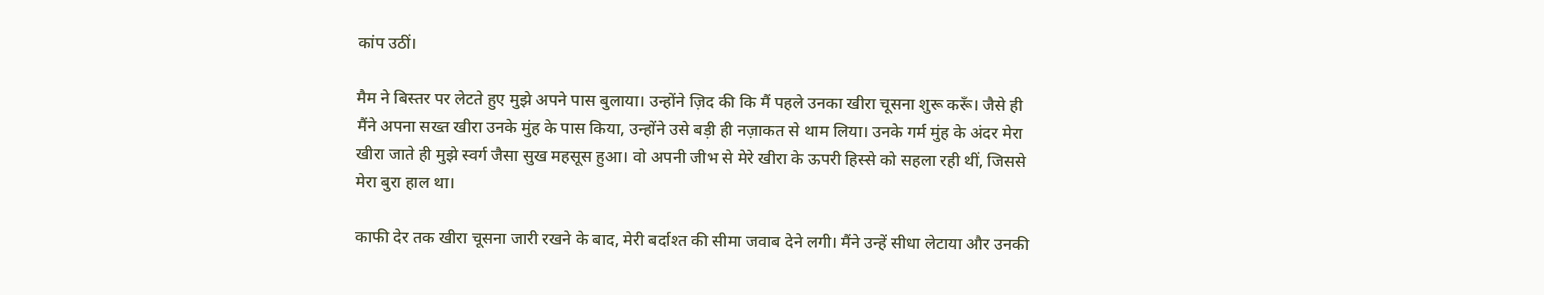कांप उठीं।

मैम ने बिस्तर पर लेटते हुए मुझे अपने पास बुलाया। उन्होंने ज़िद की कि मैं पहले उनका खीरा चूसना शुरू करूँ। जैसे ही मैंने अपना सख्त खीरा उनके मुंह के पास किया, उन्होंने उसे बड़ी ही नज़ाकत से थाम लिया। उनके गर्म मुंह के अंदर मेरा खीरा जाते ही मुझे स्वर्ग जैसा सुख महसूस हुआ। वो अपनी जीभ से मेरे खीरा के ऊपरी हिस्से को सहला रही थीं, जिससे मेरा बुरा हाल था।

काफी देर तक खीरा चूसना जारी रखने के बाद, मेरी बर्दाश्त की सीमा जवाब देने लगी। मैंने उन्हें सीधा लेटाया और उनकी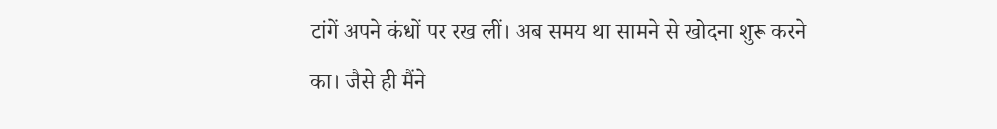टांगें अपने कंधों पर रख लीं। अब समय था सामने से खोदना शुरू करने का। जैसे ही मैंने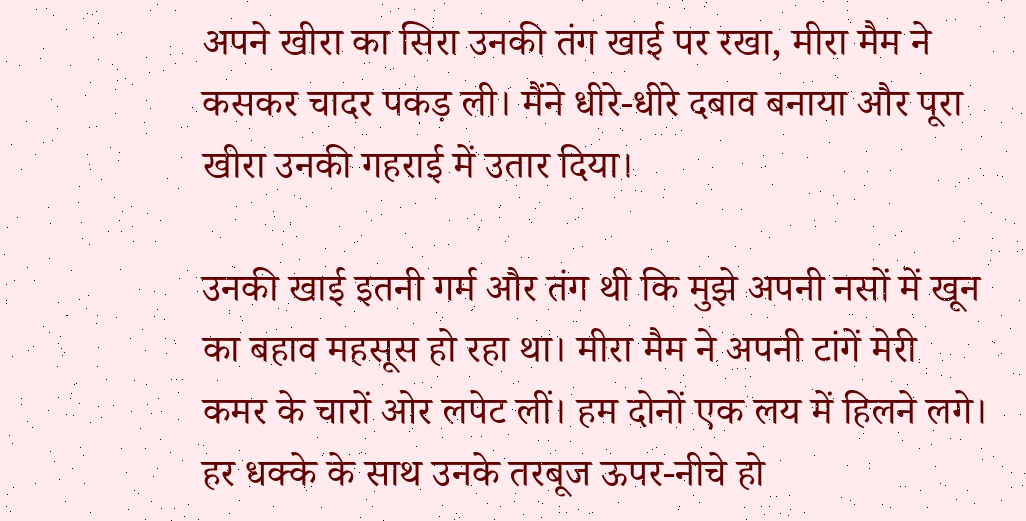अपने खीरा का सिरा उनकी तंग खाई पर रखा, मीरा मैम ने कसकर चादर पकड़ ली। मैंने धीरे-धीरे दबाव बनाया और पूरा खीरा उनकी गहराई में उतार दिया।

उनकी खाई इतनी गर्म और तंग थी कि मुझे अपनी नसों में खून का बहाव महसूस हो रहा था। मीरा मैम ने अपनी टांगें मेरी कमर के चारों ओर लपेट लीं। हम दोनों एक लय में हिलने लगे। हर धक्के के साथ उनके तरबूज ऊपर-नीचे हो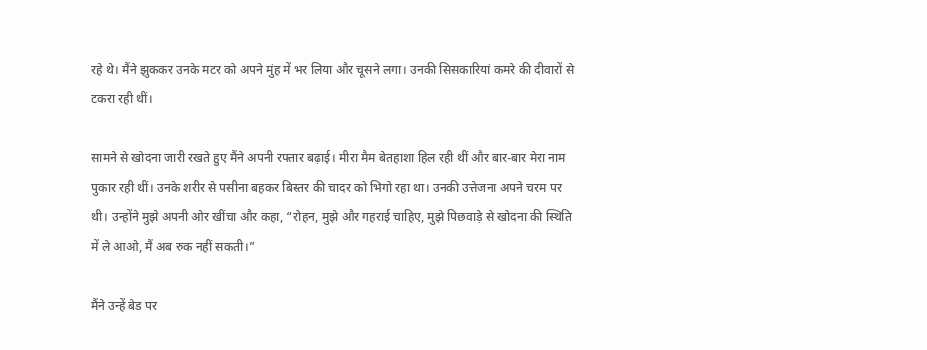रहे थे। मैंने झुककर उनके मटर को अपने मुंह में भर लिया और चूसने लगा। उनकी सिसकारियां कमरे की दीवारों से टकरा रही थीं।

सामने से खोदना जारी रखते हुए मैंने अपनी रफ्तार बढ़ाई। मीरा मैम बेतहाशा हिल रही थीं और बार-बार मेरा नाम पुकार रही थीं। उनके शरीर से पसीना बहकर बिस्तर की चादर को भिगो रहा था। उनकी उत्तेजना अपने चरम पर थी। उन्होंने मुझे अपनी ओर खींचा और कहा, “रोहन, मुझे और गहराई चाहिए, मुझे पिछवाड़े से खोदना की स्थिति में ले आओ, मैं अब रुक नहीं सकती।”

मैंने उन्हें बेड पर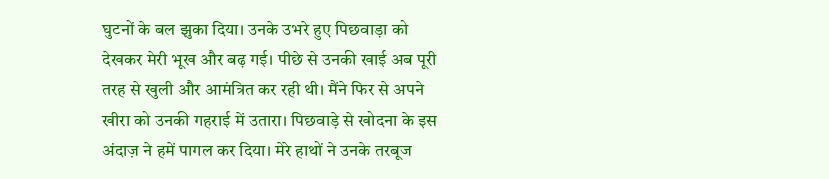घुटनों के बल झुका दिया। उनके उभरे हुए पिछवाड़ा को देखकर मेरी भूख और बढ़ गई। पीछे से उनकी खाई अब पूरी तरह से खुली और आमंत्रित कर रही थी। मैंने फिर से अपने खीरा को उनकी गहराई में उतारा। पिछवाड़े से खोदना के इस अंदाज़ ने हमें पागल कर दिया। मेरे हाथों ने उनके तरबूज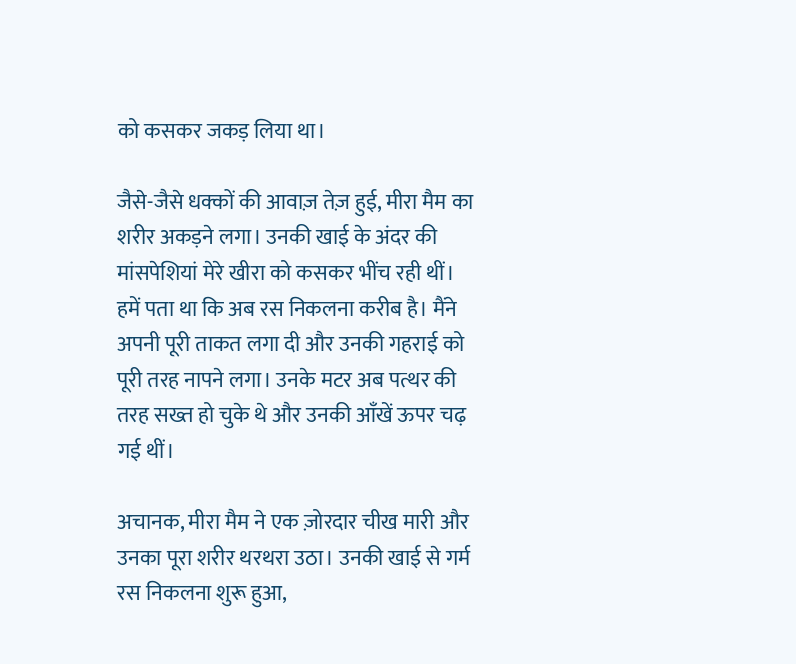को कसकर जकड़ लिया था।

जैसे-जैसे धक्कों की आवाज़ तेज़ हुई, मीरा मैम का शरीर अकड़ने लगा। उनकी खाई के अंदर की मांसपेशियां मेरे खीरा को कसकर भींच रही थीं। हमें पता था कि अब रस निकलना करीब है। मैंने अपनी पूरी ताकत लगा दी और उनकी गहराई को पूरी तरह नापने लगा। उनके मटर अब पत्थर की तरह सख्त हो चुके थे और उनकी आँखें ऊपर चढ़ गई थीं।

अचानक, मीरा मैम ने एक ज़ोरदार चीख मारी और उनका पूरा शरीर थरथरा उठा। उनकी खाई से गर्म रस निकलना शुरू हुआ,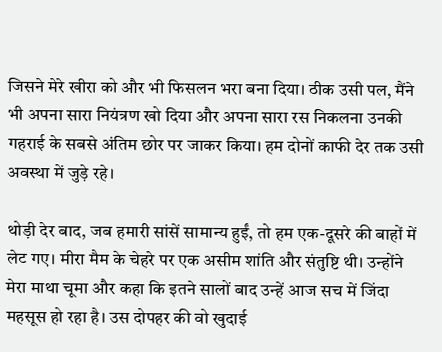जिसने मेरे खीरा को और भी फिसलन भरा बना दिया। ठीक उसी पल, मैंने भी अपना सारा नियंत्रण खो दिया और अपना सारा रस निकलना उनकी गहराई के सबसे अंतिम छोर पर जाकर किया। हम दोनों काफी देर तक उसी अवस्था में जुड़े रहे।

थोड़ी देर बाद, जब हमारी सांसें सामान्य हुईं, तो हम एक-दूसरे की बाहों में लेट गए। मीरा मैम के चेहरे पर एक असीम शांति और संतुष्टि थी। उन्होंने मेरा माथा चूमा और कहा कि इतने सालों बाद उन्हें आज सच में जिंदा महसूस हो रहा है। उस दोपहर की वो खुदाई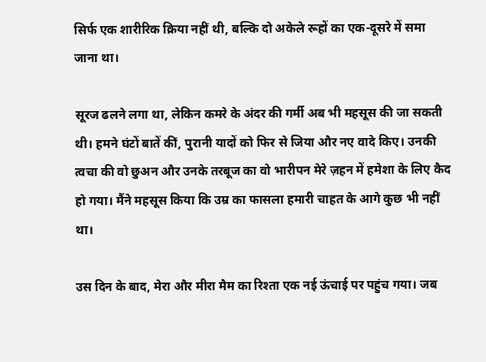सिर्फ एक शारीरिक क्रिया नहीं थी, बल्कि दो अकेले रूहों का एक-दूसरे में समा जाना था।

सूरज ढलने लगा था, लेकिन कमरे के अंदर की गर्मी अब भी महसूस की जा सकती थी। हमने घंटों बातें कीं, पुरानी यादों को फिर से जिया और नए वादे किए। उनकी त्वचा की वो छुअन और उनके तरबूज का वो भारीपन मेरे ज़हन में हमेशा के लिए कैद हो गया। मैंने महसूस किया कि उम्र का फासला हमारी चाहत के आगे कुछ भी नहीं था।

उस दिन के बाद, मेरा और मीरा मैम का रिश्ता एक नई ऊंचाई पर पहुंच गया। जब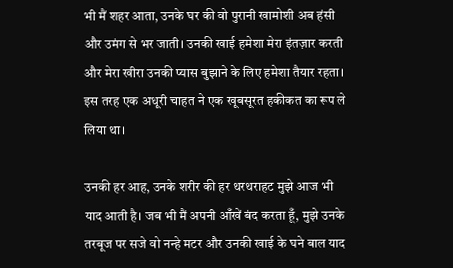भी मैं शहर आता, उनके घर की वो पुरानी खामोशी अब हंसी और उमंग से भर जाती। उनकी खाई हमेशा मेरा इंतज़ार करती और मेरा खीरा उनकी प्यास बुझाने के लिए हमेशा तैयार रहता। इस तरह एक अधूरी चाहत ने एक खूबसूरत हकीकत का रूप ले लिया था।

उनकी हर आह, उनके शरीर की हर थरथराहट मुझे आज भी याद आती है। जब भी मैं अपनी आँखें बंद करता हूँ, मुझे उनके तरबूज पर सजे वो नन्हे मटर और उनकी खाई के घने बाल याद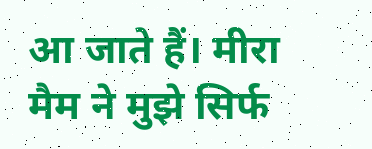आ जाते हैं। मीरा मैम ने मुझे सिर्फ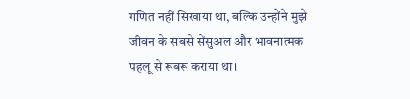गणित नहीं सिखाया था, बल्कि उन्होंने मुझे जीवन के सबसे सेंसुअल और भावनात्मक पहलू से रूबरू कराया था।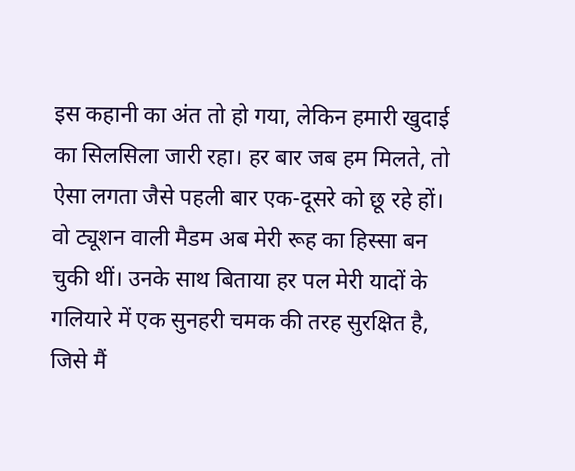इस कहानी का अंत तो हो गया, लेकिन हमारी खुदाई का सिलसिला जारी रहा। हर बार जब हम मिलते, तो ऐसा लगता जैसे पहली बार एक-दूसरे को छू रहे हों। वो ट्यूशन वाली मैडम अब मेरी रूह का हिस्सा बन चुकी थीं। उनके साथ बिताया हर पल मेरी यादों के गलियारे में एक सुनहरी चमक की तरह सुरक्षित है, जिसे मैं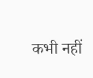कभी नहीं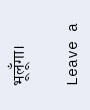भूलूँगा।

Leave a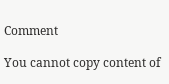Comment

You cannot copy content of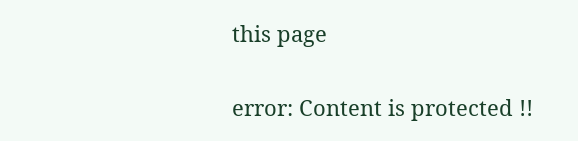this page

error: Content is protected !!